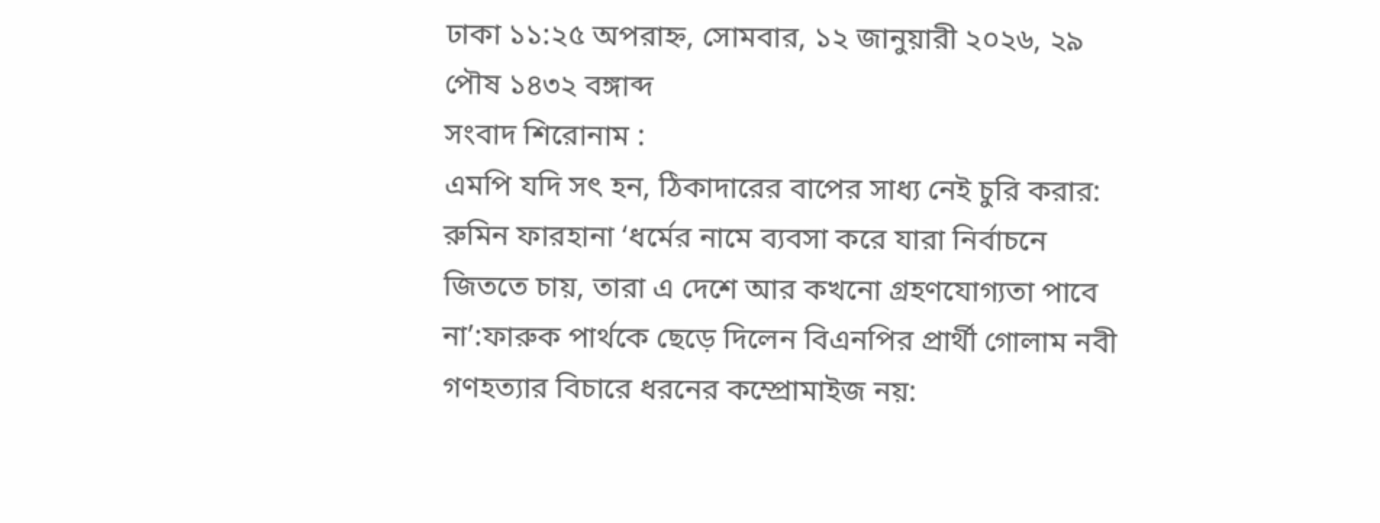ঢাকা ১১:২৫ অপরাহ্ন, সোমবার, ১২ জানুয়ারী ২০২৬, ২৯ পৌষ ১৪৩২ বঙ্গাব্দ
সংবাদ শিরোনাম :
এমপি যদি সৎ হন, ঠিকাদারের বাপের সাধ্য নেই চুরি করার: রুমিন ফারহানা ‘ধর্মের নামে ব্যবসা করে যারা নির্বাচনে জিততে চায়, তারা এ দেশে আর কখনো গ্রহণযোগ্যতা পাবে না’:ফারুক পার্থকে ছেড়ে দিলেন বিএনপির প্রার্থী গোলাম নবী গণহত্যার বিচারে ধরনের কম্প্রোমাইজ নয়: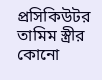প্রসিকিউটর তামিম স্ত্রীর কোনো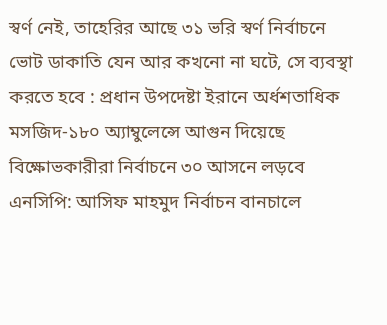স্বর্ণ নেই, তাহেরির আছে ৩১ ভরি স্বর্ণ নির্বাচনে ভোট ডাকাতি যেন আর কখনো না ঘটে, সে ব্যবস্থা করতে হবে : প্রধান উপদেষ্টা ইরানে অর্ধশতাধিক মসজিদ-১৮০ অ্যাম্বুলেন্সে আগুন দিয়েছে বিক্ষোভকারীরা নির্বাচনে ৩০ আসনে লড়বে এনসিপি: আসিফ মাহমুদ নির্বাচন বানচালে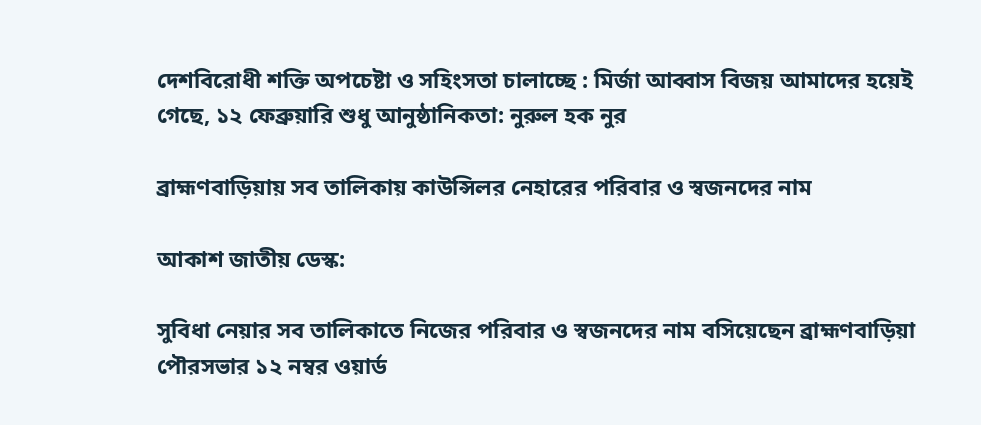দেশবিরোধী শক্তি অপচেষ্টা ও সহিংসতা চালাচ্ছে : মির্জা আব্বাস বিজয় আমাদের হয়েই গেছে, ১২ ফেব্রুয়ারি শুধু আনুষ্ঠানিকতা: নুরুল হক নুর

ব্রাহ্মণবাড়িয়ায় সব তালিকায় কাউন্সিলর নেহারের পরিবার ও স্বজনদের নাম

আকাশ জাতীয় ডেস্ক:

সুবিধা নেয়ার সব তালিকাতে নিজের পরিবার ও স্বজনদের নাম বসিয়েছেন ব্রাহ্মণবাড়িয়া পৌরসভার ১২ নম্বর ওয়ার্ড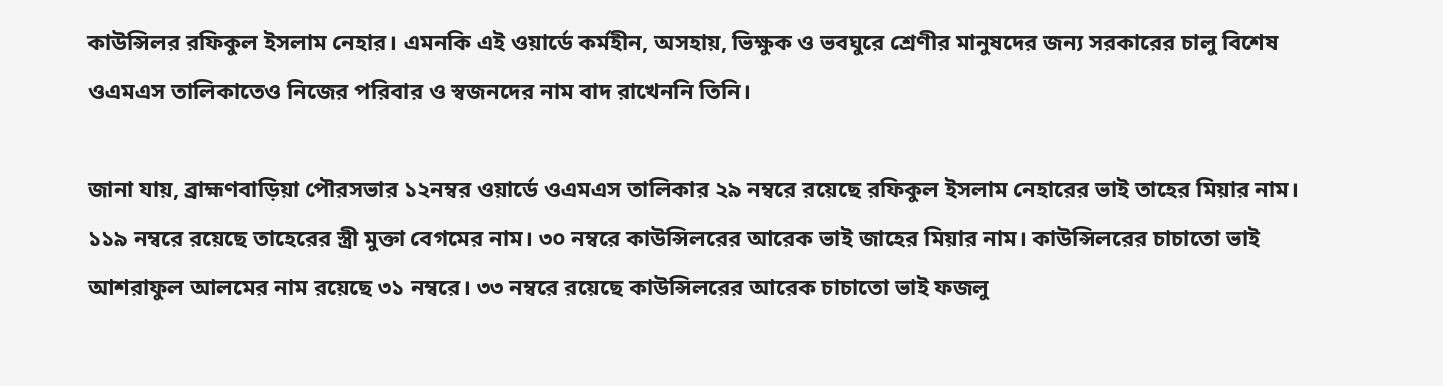কাউন্সিলর রফিকুল ইসলাম নেহার। এমনকি এই ওয়ার্ডে কর্মহীন, অসহায়, ভিক্ষুক ও ভবঘুরে শ্রেণীর মানুষদের জন্য সরকারের চালু বিশেষ ওএমএস তালিকাতেও নিজের পরিবার ও স্বজনদের নাম বাদ রাখেননি তিনি।

জানা যায়, ব্রাহ্মণবাড়িয়া পৌরসভার ১২নম্বর ওয়ার্ডে ওএমএস তালিকার ২৯ নম্বরে রয়েছে রফিকুল ইসলাম নেহারের ভাই তাহের মিয়ার নাম। ১১৯ নম্বরে রয়েছে তাহেরের স্ত্রী মুক্তা বেগমের নাম। ৩০ নম্বরে কাউন্সিলরের আরেক ভাই জাহের মিয়ার নাম। কাউন্সিলরের চাচাতো ভাই আশরাফুল আলমের নাম রয়েছে ৩১ নম্বরে। ৩৩ নম্বরে রয়েছে কাউন্সিলরের আরেক চাচাতো ভাই ফজলু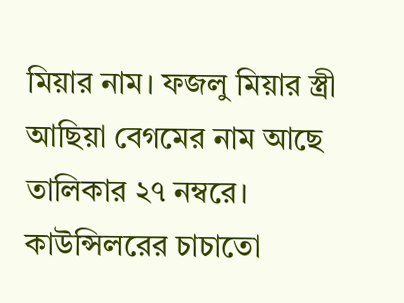মিয়ার নাম। ফজলু মিয়ার স্ত্রী আছিয়া বেগমের নাম আছে তালিকার ২৭ নম্বরে। কাউন্সিলরের চাচাতো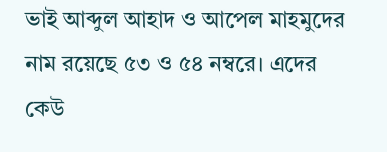ভাই আব্দুল আহাদ ও আপেল মাহমুদের নাম রয়েছে ৫৩ ও ৫৪ নম্বরে। এদের কেউ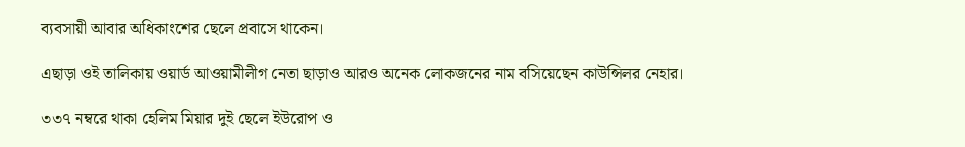ব্যবসায়ী আবার অধিকাংশের ছেলে প্রবাসে থাকেন।

এছাড়া ওই তালিকায় ওয়ার্ড আওয়ামীলীগ নেতা ছাড়াও আরও অনেক লোকজনের নাম বসিয়েছেন কাউন্সিলর নেহার।

৩৩৭ নম্বরে থাকা হেলিম মিয়ার দুই ছেলে ইউরোপ ও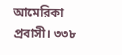আমেরিকা প্রবাসী। ৩৩৮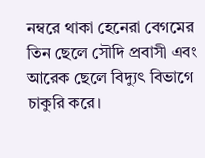নম্বরে থাকা হেনেরা বেগমের তিন ছেলে সৌদি প্রবাসী এবং আরেক ছেলে বিদ্যুৎ বিভাগে চাকুরি করে।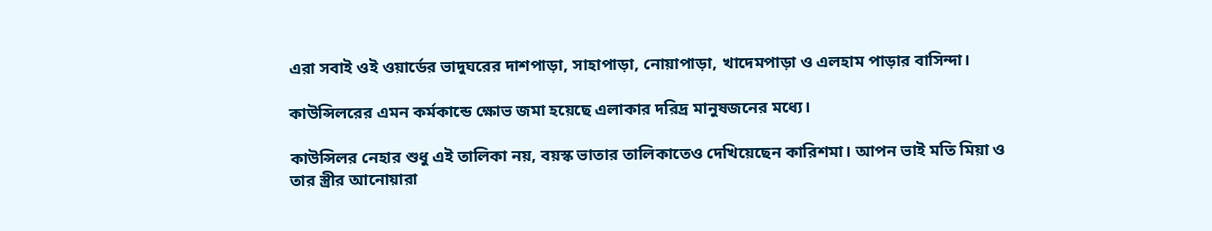এরা সবাই ওই ওয়ার্ডের ভাদুঘরের দাশপাড়া, সাহাপাড়া, নোয়াপাড়া, খাদেমপাড়া ও এলহাম পাড়ার বাসিন্দা।

কাউন্সিলরের এমন কর্মকান্ডে ক্ষোভ জমা হয়েছে এলাকার দরিদ্র মানুষজনের মধ্যে।

কাউন্সিলর নেহার শুধু এই তালিকা নয়, বয়স্ক ভাতার তালিকাতেও দেখিয়েছেন কারিশমা। আপন ভাই মতি মিয়া ও তার স্ত্রীর আনোয়ারা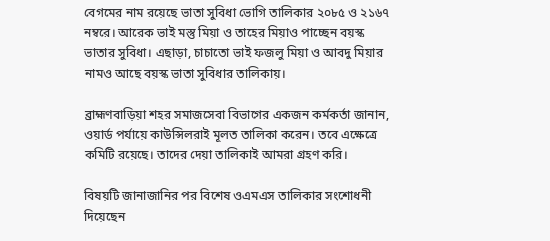বেগমের নাম রয়েছে ভাতা সুবিধা ভোগি তালিকার ২০৮৫ ও ২১৬৭ নম্বরে। আরেক ভাই মস্তু মিয়া ও তাহের মিয়াও পাচ্ছেন বয়স্ক ভাতার সুবিধা। এছাড়া, চাচাতো ভাই ফজলু মিয়া ও আবদু মিয়ার নামও আছে বয়স্ক ভাতা সুবিধার তালিকায়।

ব্রাহ্মণবাড়িয়া শহর সমাজসেবা বিভাগের একজন কর্মকর্তা জানান, ওয়ার্ড পর্যায়ে কাউন্সিলরাই মূলত তালিকা করেন। তবে এক্ষেত্রে কমিটি রয়েছে। তাদের দেয়া তালিকাই আমরা গ্রহণ করি।

বিষয়টি জানাজানির পর বিশেষ ওএমএস তালিকার সংশোধনী দিয়েছেন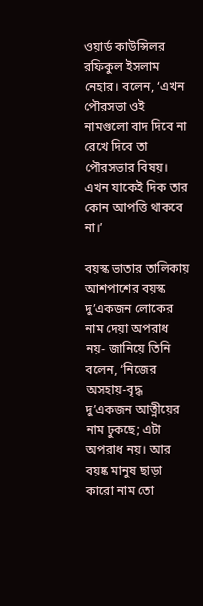ওয়ার্ড কাউন্সিলর রফিকুল ইসলাম নেহার। বলেন, ‘এখন পৌরসভা ওই নামগুলো বাদ দিবে না রেখে দিবে তা পৌরসভার বিষয়। এখন যাকেই দিক তার কোন আপত্তি থাকবে না।’

বয়স্ক ভাতার তালিকায় আশপাশের বয়স্ক দু’একজন লোকের নাম দেয়া অপরাধ নয়- জানিয়ে তিনি বলেন, ‘নিজের অসহায়-বৃদ্ধ দু’একজন আত্নীয়ের নাম ঢুকছে; এটা অপরাধ নয়। আর বয়ষ্ক মানুষ ছাড়া কারো নাম তো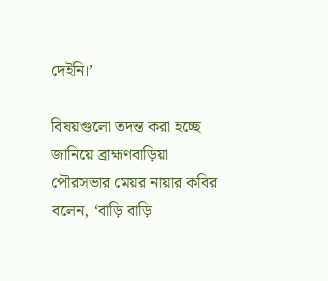দেইনি।’

বিষয়গুলো তদন্ত করা হচ্ছে জানিয়ে ব্রাহ্মণবাড়িয়া পৌরসভার মেয়র নায়ার কবির বলেন, ‘বাড়ি বাড়ি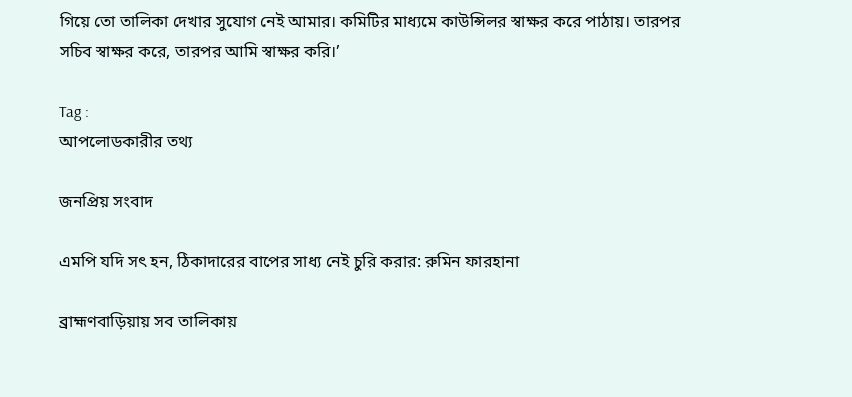গিয়ে তো তালিকা দেখার সুযোগ নেই আমার। কমিটির মাধ্যমে কাউন্সিলর স্বাক্ষর করে পাঠায়। তারপর সচিব স্বাক্ষর করে, তারপর আমি স্বাক্ষর করি।’

Tag :
আপলোডকারীর তথ্য

জনপ্রিয় সংবাদ

এমপি যদি সৎ হন, ঠিকাদারের বাপের সাধ্য নেই চুরি করার: রুমিন ফারহানা

ব্রাহ্মণবাড়িয়ায় সব তালিকায়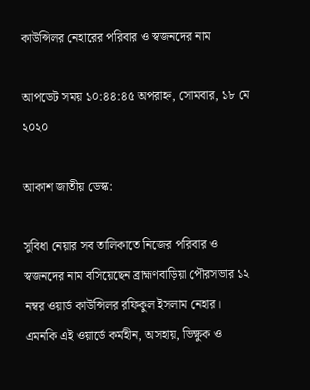কাউন্সিলর নেহারের পরিবার ও স্বজনদের নাম

আপডেট সময় ১০:৪৪:৪৫ অপরাহ্ন, সোমবার, ১৮ মে ২০২০

আকাশ জাতীয় ডেস্ক:

সুবিধা নেয়ার সব তালিকাতে নিজের পরিবার ও স্বজনদের নাম বসিয়েছেন ব্রাহ্মণবাড়িয়া পৌরসভার ১২ নম্বর ওয়ার্ড কাউন্সিলর রফিকুল ইসলাম নেহার। এমনকি এই ওয়ার্ডে কর্মহীন, অসহায়, ভিক্ষুক ও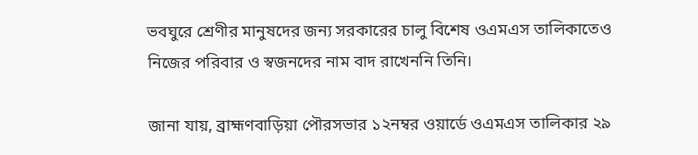ভবঘুরে শ্রেণীর মানুষদের জন্য সরকারের চালু বিশেষ ওএমএস তালিকাতেও নিজের পরিবার ও স্বজনদের নাম বাদ রাখেননি তিনি।

জানা যায়, ব্রাহ্মণবাড়িয়া পৌরসভার ১২নম্বর ওয়ার্ডে ওএমএস তালিকার ২৯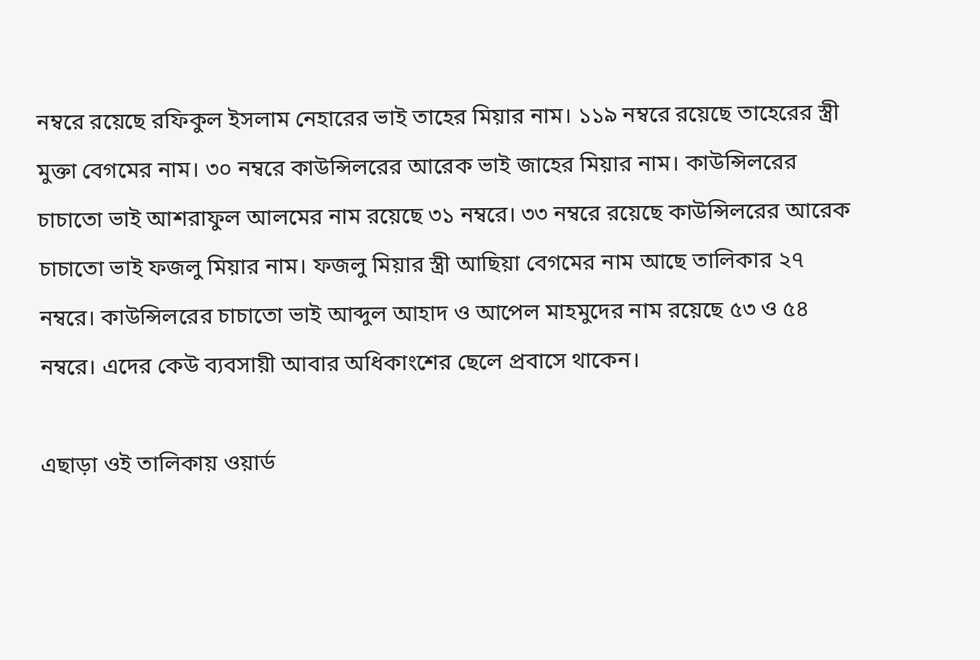নম্বরে রয়েছে রফিকুল ইসলাম নেহারের ভাই তাহের মিয়ার নাম। ১১৯ নম্বরে রয়েছে তাহেরের স্ত্রী মুক্তা বেগমের নাম। ৩০ নম্বরে কাউন্সিলরের আরেক ভাই জাহের মিয়ার নাম। কাউন্সিলরের চাচাতো ভাই আশরাফুল আলমের নাম রয়েছে ৩১ নম্বরে। ৩৩ নম্বরে রয়েছে কাউন্সিলরের আরেক চাচাতো ভাই ফজলু মিয়ার নাম। ফজলু মিয়ার স্ত্রী আছিয়া বেগমের নাম আছে তালিকার ২৭ নম্বরে। কাউন্সিলরের চাচাতো ভাই আব্দুল আহাদ ও আপেল মাহমুদের নাম রয়েছে ৫৩ ও ৫৪ নম্বরে। এদের কেউ ব্যবসায়ী আবার অধিকাংশের ছেলে প্রবাসে থাকেন।

এছাড়া ওই তালিকায় ওয়ার্ড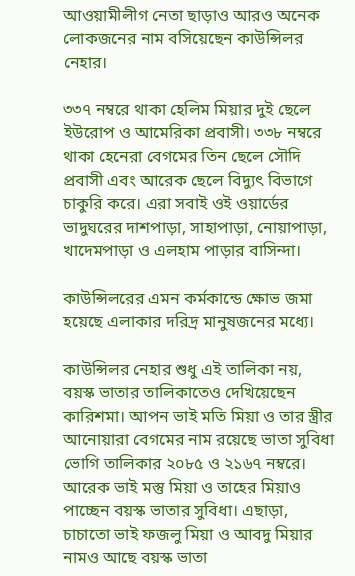আওয়ামীলীগ নেতা ছাড়াও আরও অনেক লোকজনের নাম বসিয়েছেন কাউন্সিলর নেহার।

৩৩৭ নম্বরে থাকা হেলিম মিয়ার দুই ছেলে ইউরোপ ও আমেরিকা প্রবাসী। ৩৩৮ নম্বরে থাকা হেনেরা বেগমের তিন ছেলে সৌদি প্রবাসী এবং আরেক ছেলে বিদ্যুৎ বিভাগে চাকুরি করে। এরা সবাই ওই ওয়ার্ডের ভাদুঘরের দাশপাড়া, সাহাপাড়া, নোয়াপাড়া, খাদেমপাড়া ও এলহাম পাড়ার বাসিন্দা।

কাউন্সিলরের এমন কর্মকান্ডে ক্ষোভ জমা হয়েছে এলাকার দরিদ্র মানুষজনের মধ্যে।

কাউন্সিলর নেহার শুধু এই তালিকা নয়, বয়স্ক ভাতার তালিকাতেও দেখিয়েছেন কারিশমা। আপন ভাই মতি মিয়া ও তার স্ত্রীর আনোয়ারা বেগমের নাম রয়েছে ভাতা সুবিধা ভোগি তালিকার ২০৮৫ ও ২১৬৭ নম্বরে। আরেক ভাই মস্তু মিয়া ও তাহের মিয়াও পাচ্ছেন বয়স্ক ভাতার সুবিধা। এছাড়া, চাচাতো ভাই ফজলু মিয়া ও আবদু মিয়ার নামও আছে বয়স্ক ভাতা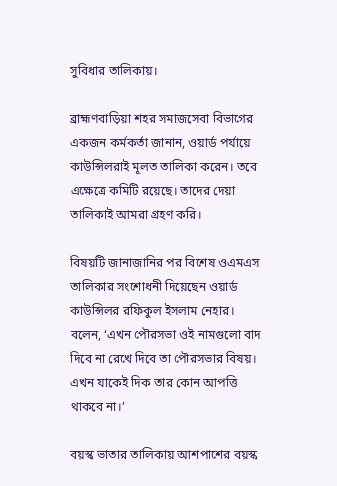সুবিধার তালিকায়।

ব্রাহ্মণবাড়িয়া শহর সমাজসেবা বিভাগের একজন কর্মকর্তা জানান, ওয়ার্ড পর্যায়ে কাউন্সিলরাই মূলত তালিকা করেন। তবে এক্ষেত্রে কমিটি রয়েছে। তাদের দেয়া তালিকাই আমরা গ্রহণ করি।

বিষয়টি জানাজানির পর বিশেষ ওএমএস তালিকার সংশোধনী দিয়েছেন ওয়ার্ড কাউন্সিলর রফিকুল ইসলাম নেহার। বলেন, ‘এখন পৌরসভা ওই নামগুলো বাদ দিবে না রেখে দিবে তা পৌরসভার বিষয়। এখন যাকেই দিক তার কোন আপত্তি থাকবে না।’

বয়স্ক ভাতার তালিকায় আশপাশের বয়স্ক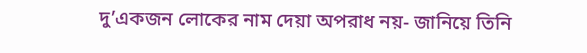দু’একজন লোকের নাম দেয়া অপরাধ নয়- জানিয়ে তিনি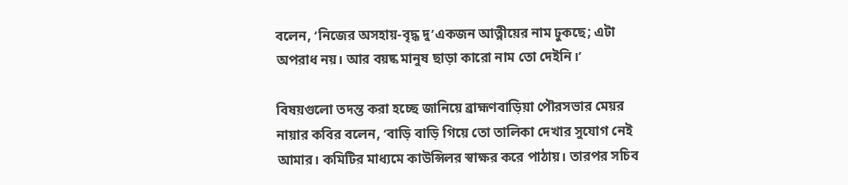বলেন, ‘নিজের অসহায়-বৃদ্ধ দু’একজন আত্নীয়ের নাম ঢুকছে; এটা অপরাধ নয়। আর বয়ষ্ক মানুষ ছাড়া কারো নাম তো দেইনি।’

বিষয়গুলো তদন্ত করা হচ্ছে জানিয়ে ব্রাহ্মণবাড়িয়া পৌরসভার মেয়র নায়ার কবির বলেন, ‘বাড়ি বাড়ি গিয়ে তো তালিকা দেখার সুযোগ নেই আমার। কমিটির মাধ্যমে কাউন্সিলর স্বাক্ষর করে পাঠায়। তারপর সচিব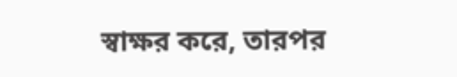স্বাক্ষর করে, তারপর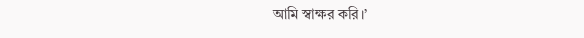আমি স্বাক্ষর করি।’